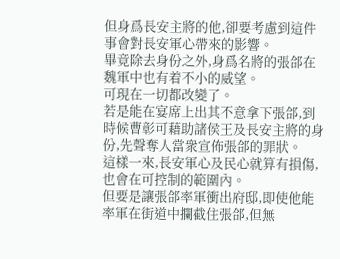但身爲長安主將的他,卻要考慮到這件事會對長安軍心帶來的影響。
畢竟除去身份之外,身爲名將的張郃在魏軍中也有着不小的威望。
可現在一切都改變了。
若是能在宴席上出其不意拿下張郃,到時候曹彰可藉助諸侯王及長安主將的身份,先聲奪人當衆宣佈張郃的罪狀。
這樣一來,長安軍心及民心就算有損傷,也會在可控制的範圍內。
但要是讓張郃率軍衝出府邸,即使他能率軍在街道中攔截住張郃,但無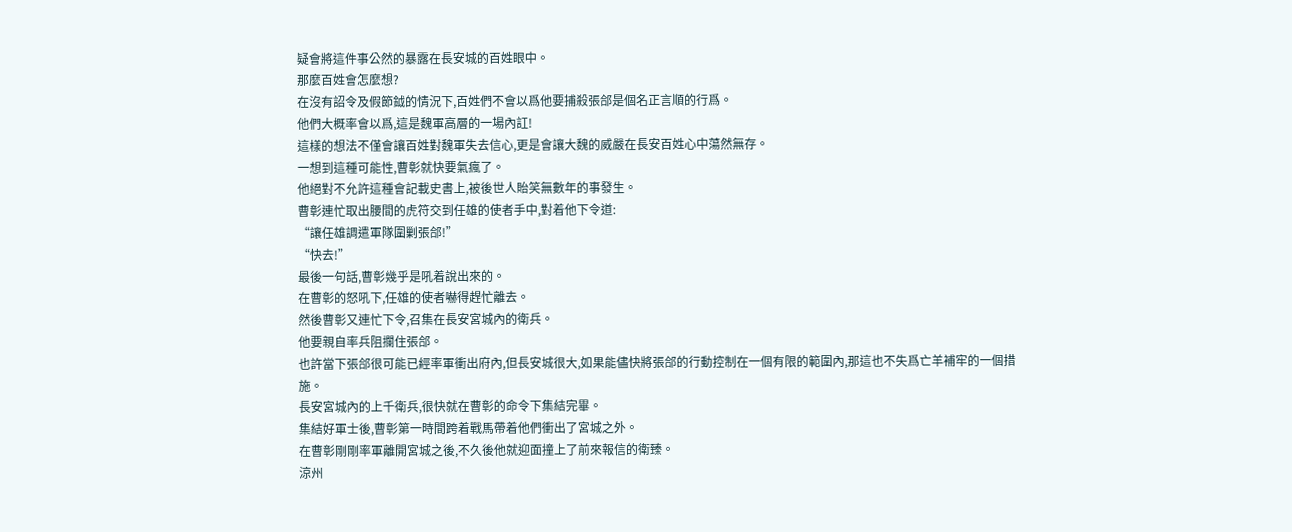疑會將這件事公然的暴露在長安城的百姓眼中。
那麼百姓會怎麼想?
在沒有詔令及假節鉞的情況下,百姓們不會以爲他要捕殺張郃是個名正言順的行爲。
他們大概率會以爲,這是魏軍高層的一場內訌!
這樣的想法不僅會讓百姓對魏軍失去信心,更是會讓大魏的威嚴在長安百姓心中蕩然無存。
一想到這種可能性,曹彰就快要氣瘋了。
他絕對不允許這種會記載史書上,被後世人貽笑無數年的事發生。
曹彰連忙取出腰間的虎符交到任雄的使者手中,對着他下令道:
“讓任雄調遣軍隊圍剿張郃!”
“快去!”
最後一句話,曹彰幾乎是吼着說出來的。
在曹彰的怒吼下,任雄的使者嚇得趕忙離去。
然後曹彰又連忙下令,召集在長安宮城內的衛兵。
他要親自率兵阻攔住張郃。
也許當下張郃很可能已經率軍衝出府內,但長安城很大,如果能儘快將張郃的行動控制在一個有限的範圍內,那這也不失爲亡羊補牢的一個措施。
長安宮城內的上千衛兵,很快就在曹彰的命令下集結完畢。
集結好軍士後,曹彰第一時間跨着戰馬帶着他們衝出了宮城之外。
在曹彰剛剛率軍離開宮城之後,不久後他就迎面撞上了前來報信的衛臻。
涼州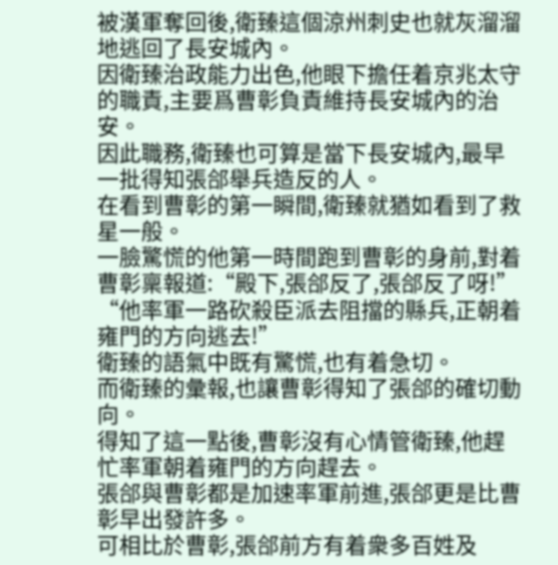被漢軍奪回後,衛臻這個涼州刺史也就灰溜溜地逃回了長安城內。
因衛臻治政能力出色,他眼下擔任着京兆太守的職責,主要爲曹彰負責維持長安城內的治安。
因此職務,衛臻也可算是當下長安城內,最早一批得知張郃舉兵造反的人。
在看到曹彰的第一瞬間,衛臻就猶如看到了救星一般。
一臉驚慌的他第一時間跑到曹彰的身前,對着曹彰稟報道:“殿下,張郃反了,張郃反了呀!”
“他率軍一路砍殺臣派去阻擋的縣兵,正朝着雍門的方向逃去!”
衛臻的語氣中既有驚慌,也有着急切。
而衛臻的彙報,也讓曹彰得知了張郃的確切動向。
得知了這一點後,曹彰沒有心情管衛臻,他趕忙率軍朝着雍門的方向趕去。
張郃與曹彰都是加速率軍前進,張郃更是比曹彰早出發許多。
可相比於曹彰,張郃前方有着衆多百姓及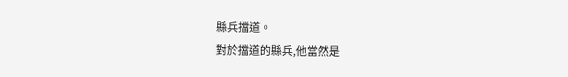縣兵擋道。
對於擋道的縣兵,他當然是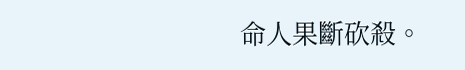命人果斷砍殺。